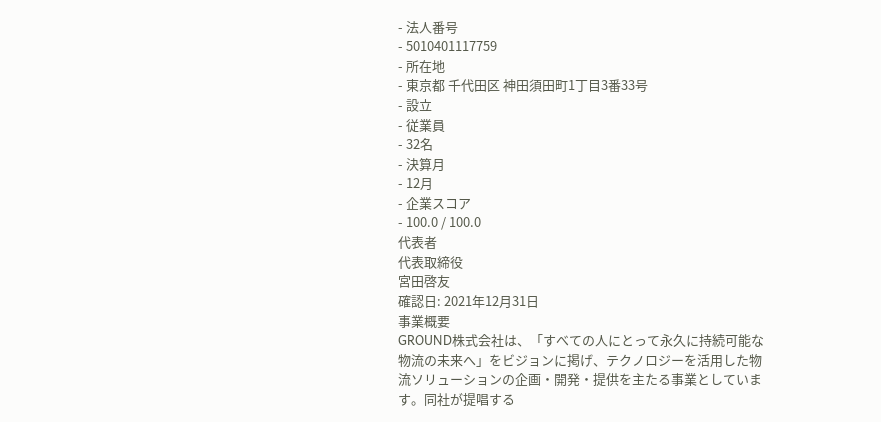- 法人番号
- 5010401117759
- 所在地
- 東京都 千代田区 神田須田町1丁目3番33号
- 設立
- 従業員
- 32名
- 決算月
- 12月
- 企業スコア
- 100.0 / 100.0
代表者
代表取締役
宮田啓友
確認日: 2021年12月31日
事業概要
GROUND株式会社は、「すべての人にとって永久に持続可能な物流の未来へ」をビジョンに掲げ、テクノロジーを活用した物流ソリューションの企画・開発・提供を主たる事業としています。同社が提唱する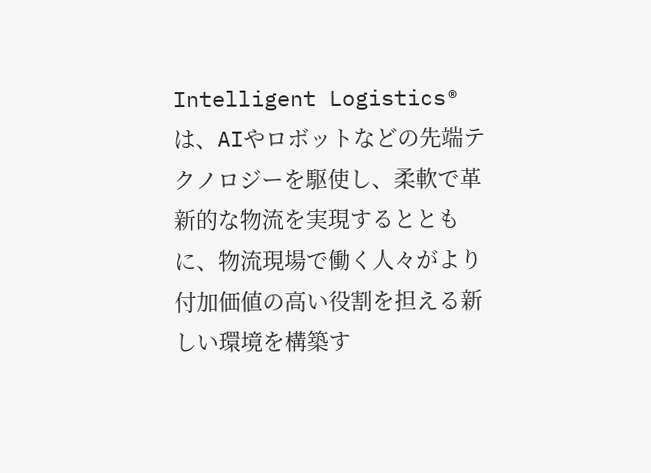Intelligent Logistics®は、AIやロボットなどの先端テクノロジーを駆使し、柔軟で革新的な物流を実現するとともに、物流現場で働く人々がより付加価値の高い役割を担える新しい環境を構築す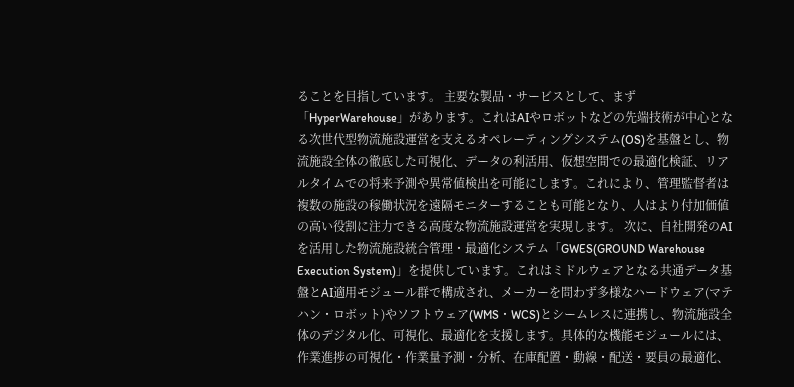ることを目指しています。 主要な製品・サービスとして、まず「HyperWarehouse」があります。これはAIやロボットなどの先端技術が中心となる次世代型物流施設運営を支えるオペレーティングシステム(OS)を基盤とし、物流施設全体の徹底した可視化、データの利活用、仮想空間での最適化検証、リアルタイムでの将来予測や異常値検出を可能にします。これにより、管理監督者は複数の施設の稼働状況を遠隔モニターすることも可能となり、人はより付加価値の高い役割に注力できる高度な物流施設運営を実現します。 次に、自社開発のAIを活用した物流施設統合管理・最適化システム「GWES(GROUND Warehouse Execution System)」を提供しています。これはミドルウェアとなる共通データ基盤とAI適用モジュール群で構成され、メーカーを問わず多様なハードウェア(マテハン・ロボット)やソフトウェア(WMS・WCS)とシームレスに連携し、物流施設全体のデジタル化、可視化、最適化を支援します。具体的な機能モジュールには、作業進捗の可視化・作業量予測・分析、在庫配置・動線・配送・要員の最適化、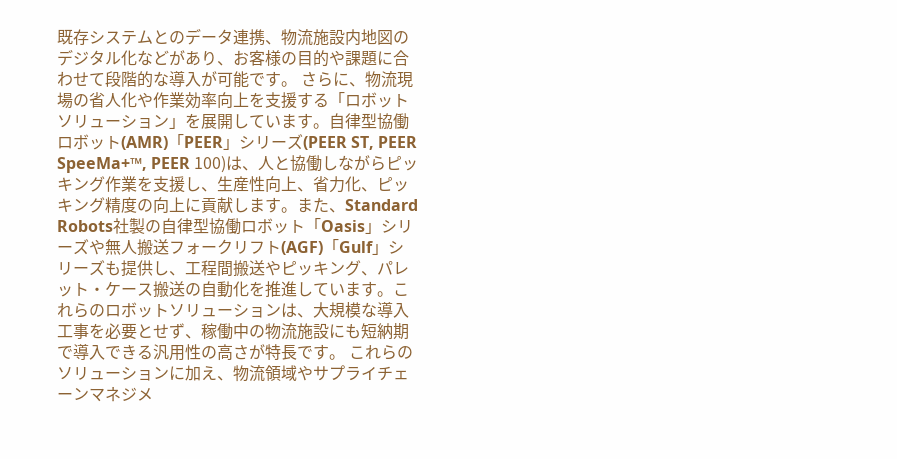既存システムとのデータ連携、物流施設内地図のデジタル化などがあり、お客様の目的や課題に合わせて段階的な導入が可能です。 さらに、物流現場の省人化や作業効率向上を支援する「ロボットソリューション」を展開しています。自律型協働ロボット(AMR)「PEER」シリーズ(PEER ST, PEER SpeeMa+™, PEER 100)は、人と協働しながらピッキング作業を支援し、生産性向上、省力化、ピッキング精度の向上に貢献します。また、Standard Robots社製の自律型協働ロボット「Oasis」シリーズや無人搬送フォークリフト(AGF)「Gulf」シリーズも提供し、工程間搬送やピッキング、パレット・ケース搬送の自動化を推進しています。これらのロボットソリューションは、大規模な導入工事を必要とせず、稼働中の物流施設にも短納期で導入できる汎用性の高さが特長です。 これらのソリューションに加え、物流領域やサプライチェーンマネジメ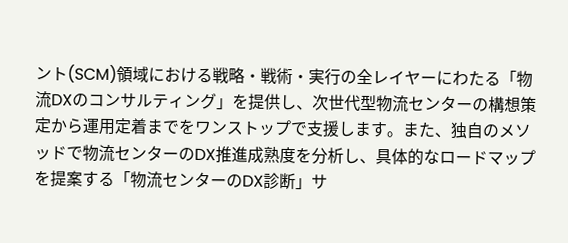ント(SCM)領域における戦略・戦術・実行の全レイヤーにわたる「物流DXのコンサルティング」を提供し、次世代型物流センターの構想策定から運用定着までをワンストップで支援します。また、独自のメソッドで物流センターのDX推進成熟度を分析し、具体的なロードマップを提案する「物流センターのDX診断」サ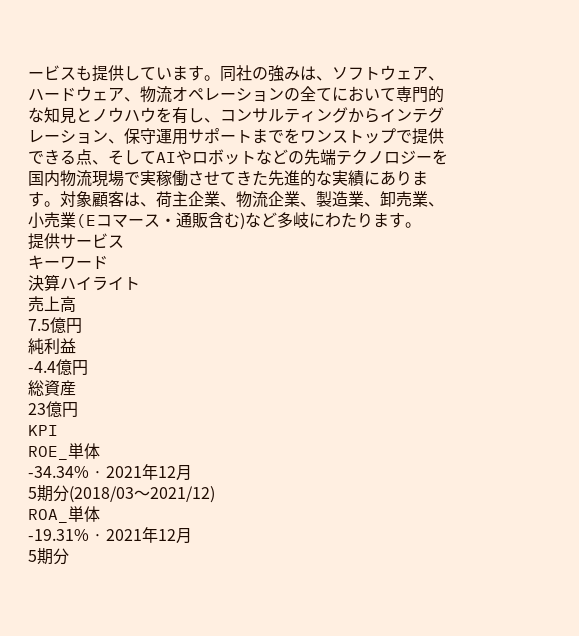ービスも提供しています。同社の強みは、ソフトウェア、ハードウェア、物流オペレーションの全てにおいて専門的な知見とノウハウを有し、コンサルティングからインテグレーション、保守運用サポートまでをワンストップで提供できる点、そしてAIやロボットなどの先端テクノロジーを国内物流現場で実稼働させてきた先進的な実績にあります。対象顧客は、荷主企業、物流企業、製造業、卸売業、小売業(Eコマース・通販含む)など多岐にわたります。
提供サービス
キーワード
決算ハイライト
売上高
7.5億円
純利益
-4.4億円
総資産
23億円
KPI
ROE_単体
-34.34% · 2021年12月
5期分(2018/03〜2021/12)
ROA_単体
-19.31% · 2021年12月
5期分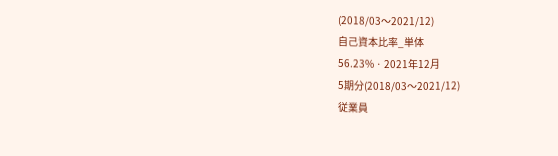(2018/03〜2021/12)
自己資本比率_単体
56.23% · 2021年12月
5期分(2018/03〜2021/12)
従業員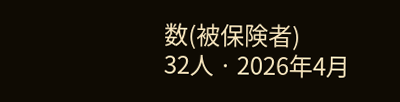数(被保険者)
32人 · 2026年4月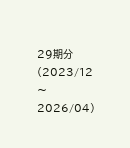29期分(2023/12〜2026/04)